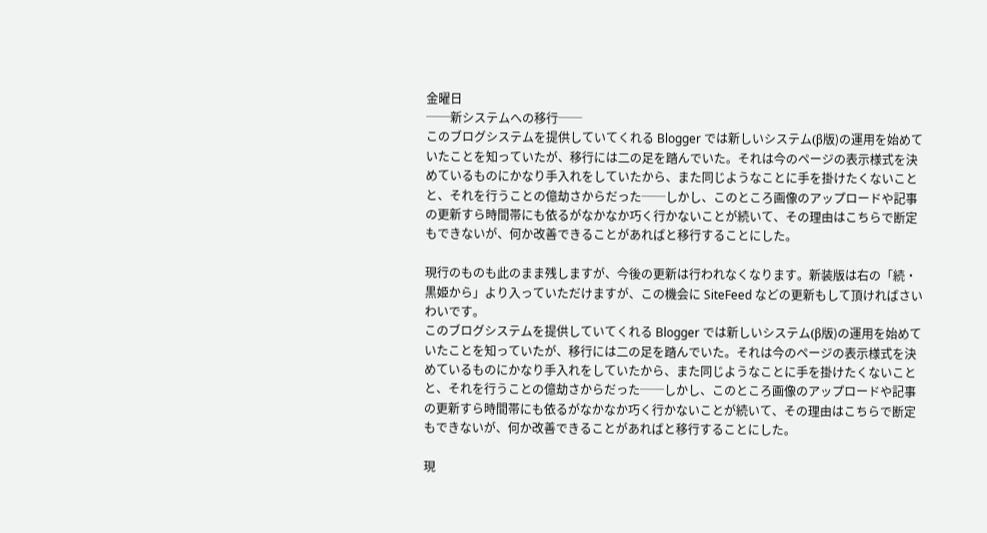金曜日
──新システムへの移行──
このブログシステムを提供していてくれる Blogger では新しいシステム(β版)の運用を始めていたことを知っていたが、移行には二の足を踏んでいた。それは今のページの表示様式を決めているものにかなり手入れをしていたから、また同じようなことに手を掛けたくないことと、それを行うことの億劫さからだった──しかし、このところ画像のアップロードや記事の更新すら時間帯にも依るがなかなか巧く行かないことが続いて、その理由はこちらで断定もできないが、何か改善できることがあればと移行することにした。

現行のものも此のまま残しますが、今後の更新は行われなくなります。新装版は右の「続・黒姫から」より入っていただけますが、この機会に SiteFeed などの更新もして頂ければさいわいです。
このブログシステムを提供していてくれる Blogger では新しいシステム(β版)の運用を始めていたことを知っていたが、移行には二の足を踏んでいた。それは今のページの表示様式を決めているものにかなり手入れをしていたから、また同じようなことに手を掛けたくないことと、それを行うことの億劫さからだった──しかし、このところ画像のアップロードや記事の更新すら時間帯にも依るがなかなか巧く行かないことが続いて、その理由はこちらで断定もできないが、何か改善できることがあればと移行することにした。

現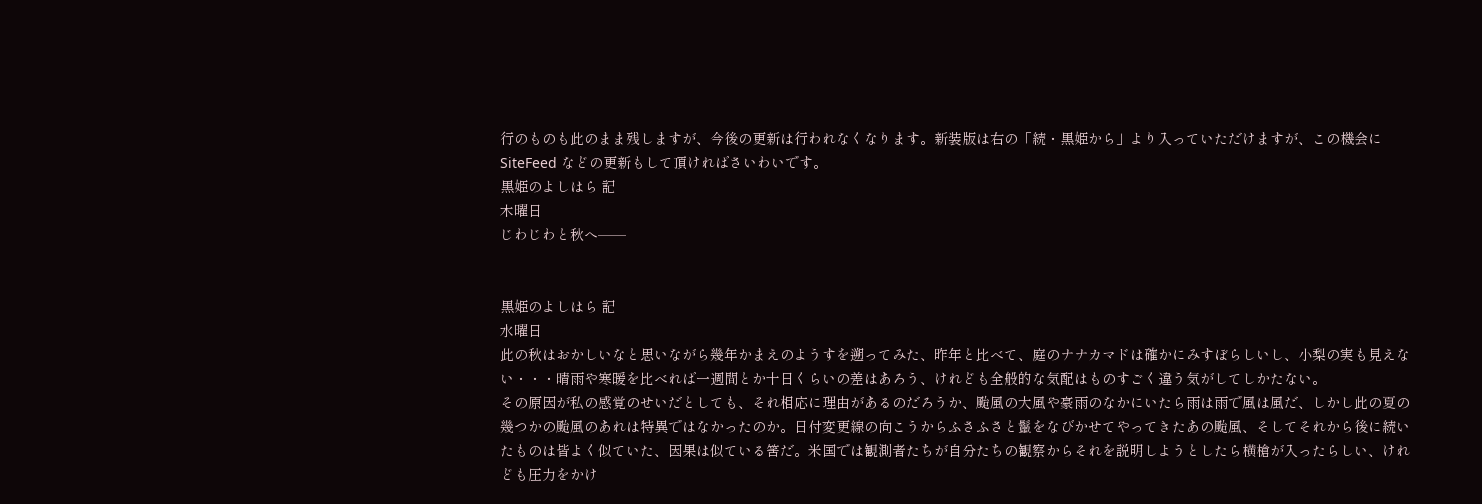行のものも此のまま残しますが、今後の更新は行われなくなります。新装版は右の「続・黒姫から」より入っていただけますが、この機会に SiteFeed などの更新もして頂ければさいわいです。
黒姫のよしはら 記
木曜日
じわじわと秋へ──


黒姫のよしはら 記
水曜日
此の秋はおかしいなと思いながら幾年かまえのようすを遡ってみた、昨年と比べて、庭のナナカマドは確かにみすぼらしいし、小梨の実も見えない・・・晴雨や寒暖を比べれば一週間とか十日くらいの差はあろう、けれども全般的な気配はものすごく違う気がしてしかたない。
その原因が私の感覚のせいだとしても、それ相応に理由があるのだろうか、颱風の大風や豪雨のなかにいたら雨は雨で風は風だ、しかし此の夏の幾つかの颱風のあれは特異ではなかったのか。日付変更線の向こうからふさふさと鬣をなびかせてやってきたあの颱風、そしてそれから後に続いたものは皆よく似ていた、因果は似ている筈だ。米国では観測者たちが自分たちの観察からそれを説明しようとしたら横槍が入ったらしい、けれども圧力をかけ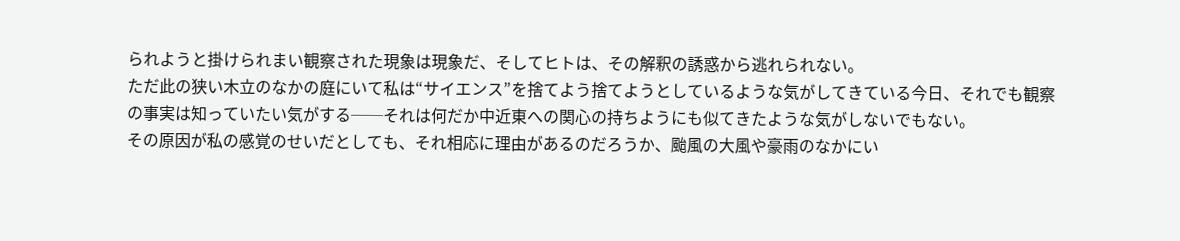られようと掛けられまい観察された現象は現象だ、そしてヒトは、その解釈の誘惑から逃れられない。
ただ此の狭い木立のなかの庭にいて私は“サイエンス”を捨てよう捨てようとしているような気がしてきている今日、それでも観察の事実は知っていたい気がする──それは何だか中近東への関心の持ちようにも似てきたような気がしないでもない。
その原因が私の感覚のせいだとしても、それ相応に理由があるのだろうか、颱風の大風や豪雨のなかにい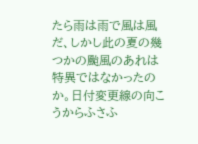たら雨は雨で風は風だ、しかし此の夏の幾つかの颱風のあれは特異ではなかったのか。日付変更線の向こうからふさふ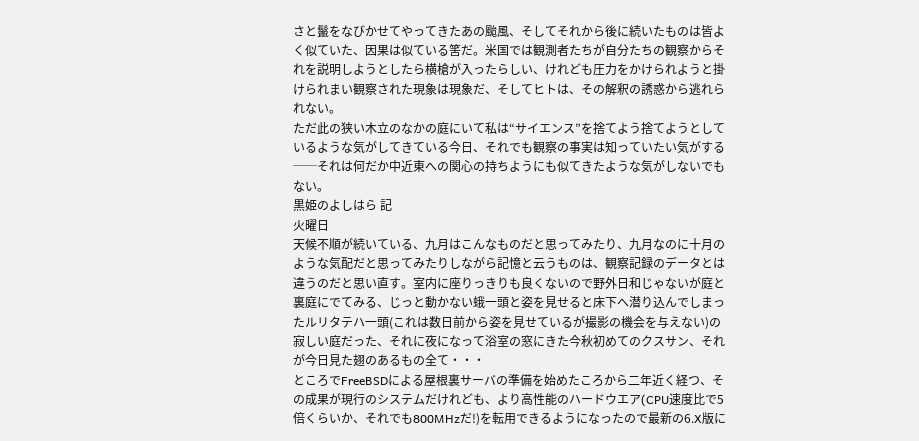さと鬣をなびかせてやってきたあの颱風、そしてそれから後に続いたものは皆よく似ていた、因果は似ている筈だ。米国では観測者たちが自分たちの観察からそれを説明しようとしたら横槍が入ったらしい、けれども圧力をかけられようと掛けられまい観察された現象は現象だ、そしてヒトは、その解釈の誘惑から逃れられない。
ただ此の狭い木立のなかの庭にいて私は“サイエンス”を捨てよう捨てようとしているような気がしてきている今日、それでも観察の事実は知っていたい気がする──それは何だか中近東への関心の持ちようにも似てきたような気がしないでもない。
黒姫のよしはら 記
火曜日
天候不順が続いている、九月はこんなものだと思ってみたり、九月なのに十月のような気配だと思ってみたりしながら記憶と云うものは、観察記録のデータとは違うのだと思い直す。室内に座りっきりも良くないので野外日和じゃないが庭と裏庭にでてみる、じっと動かない蛾一頭と姿を見せると床下へ潜り込んでしまったルリタテハ一頭(これは数日前から姿を見せているが撮影の機会を与えない)の寂しい庭だった、それに夜になって浴室の窓にきた今秋初めてのクスサン、それが今日見た翅のあるもの全て・・・
ところでFreeBSDによる屋根裏サーバの準備を始めたころから二年近く経つ、その成果が現行のシステムだけれども、より高性能のハードウエア(CPU速度比で5倍くらいか、それでも800MHzだ!)を転用できるようになったので最新の6.X版に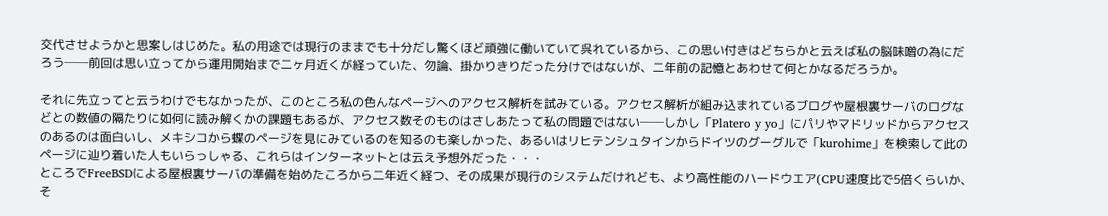交代させようかと思案しはじめた。私の用途では現行のままでも十分だし驚くほど頑強に働いていて呉れているから、この思い付きはどちらかと云えば私の脳味噌の為にだろう──前回は思い立ってから運用開始まで二ヶ月近くが経っていた、勿論、掛かりきりだった分けではないが、二年前の記憶とあわせて何とかなるだろうか。

それに先立ってと云うわけでもなかったが、このところ私の色んなページへのアクセス解析を試みている。アクセス解析が組み込まれているブログや屋根裏サーバのログなどとの数値の隔たりに如何に読み解くかの課題もあるが、アクセス数そのものはさしあたって私の問題ではない──しかし「Platero y yo」にパリやマドリッドからアクセスのあるのは面白いし、メキシコから蝶のページを見にみているのを知るのも楽しかった、あるいはリヒテンシュタインからドイツのグーグルで「kurohime」を検索して此のページに辿り着いた人もいらっしゃる、これらはインターネットとは云え予想外だった・・・
ところでFreeBSDによる屋根裏サーバの準備を始めたころから二年近く経つ、その成果が現行のシステムだけれども、より高性能のハードウエア(CPU速度比で5倍くらいか、そ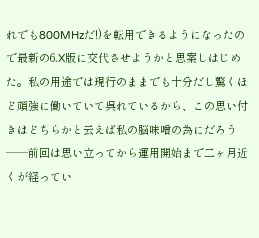れでも800MHzだ!)を転用できるようになったので最新の6.X版に交代させようかと思案しはじめた。私の用途では現行のままでも十分だし驚くほど頑強に働いていて呉れているから、この思い付きはどちらかと云えば私の脳味噌の為にだろう──前回は思い立ってから運用開始まで二ヶ月近くが経ってい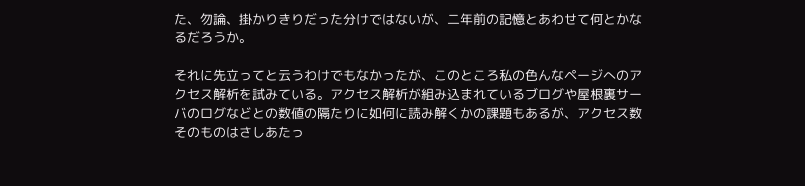た、勿論、掛かりきりだった分けではないが、二年前の記憶とあわせて何とかなるだろうか。

それに先立ってと云うわけでもなかったが、このところ私の色んなページへのアクセス解析を試みている。アクセス解析が組み込まれているブログや屋根裏サーバのログなどとの数値の隔たりに如何に読み解くかの課題もあるが、アクセス数そのものはさしあたっ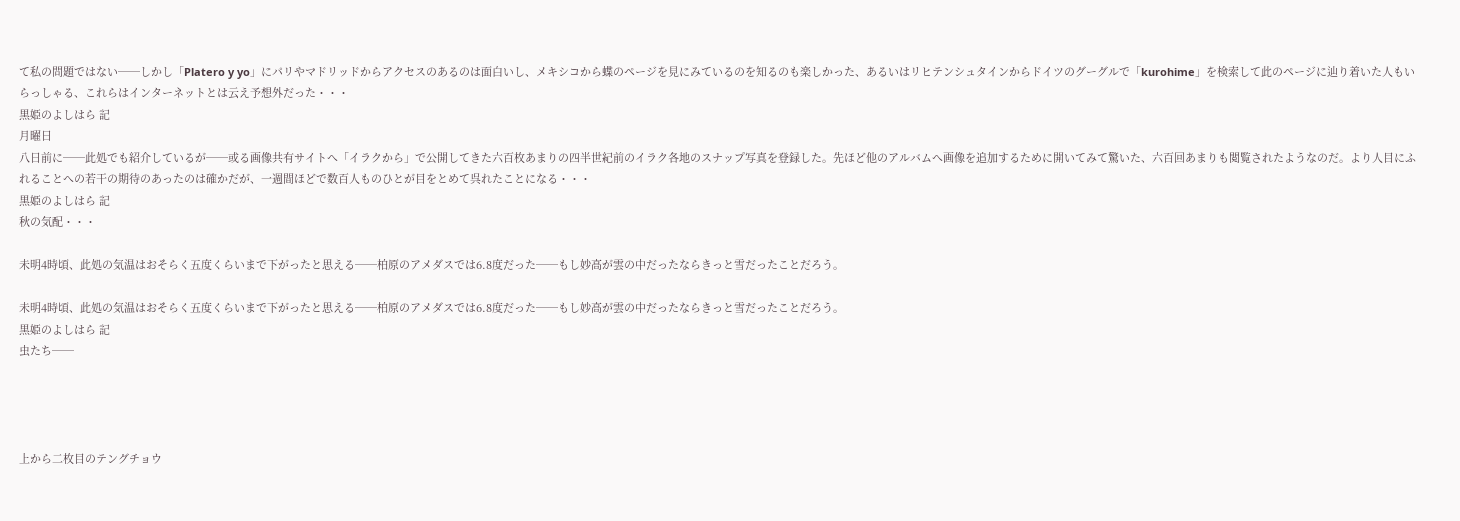て私の問題ではない──しかし「Platero y yo」にパリやマドリッドからアクセスのあるのは面白いし、メキシコから蝶のページを見にみているのを知るのも楽しかった、あるいはリヒテンシュタインからドイツのグーグルで「kurohime」を検索して此のページに辿り着いた人もいらっしゃる、これらはインターネットとは云え予想外だった・・・
黒姫のよしはら 記
月曜日
八日前に──此処でも紹介しているが──或る画像共有サイトへ「イラクから」で公開してきた六百枚あまりの四半世紀前のイラク各地のスナップ写真を登録した。先ほど他のアルバムへ画像を追加するために開いてみて驚いた、六百回あまりも閲覧されたようなのだ。より人目にふれることへの若干の期待のあったのは確かだが、一週間ほどで数百人ものひとが目をとめて呉れたことになる・・・
黒姫のよしはら 記
秋の気配・・・

未明4時頃、此処の気温はおそらく五度くらいまで下がったと思える──柏原のアメダスでは6.8度だった──もし妙高が雲の中だったならきっと雪だったことだろう。

未明4時頃、此処の気温はおそらく五度くらいまで下がったと思える──柏原のアメダスでは6.8度だった──もし妙高が雲の中だったならきっと雪だったことだろう。
黒姫のよしはら 記
虫たち──




上から二枚目のテングチョウ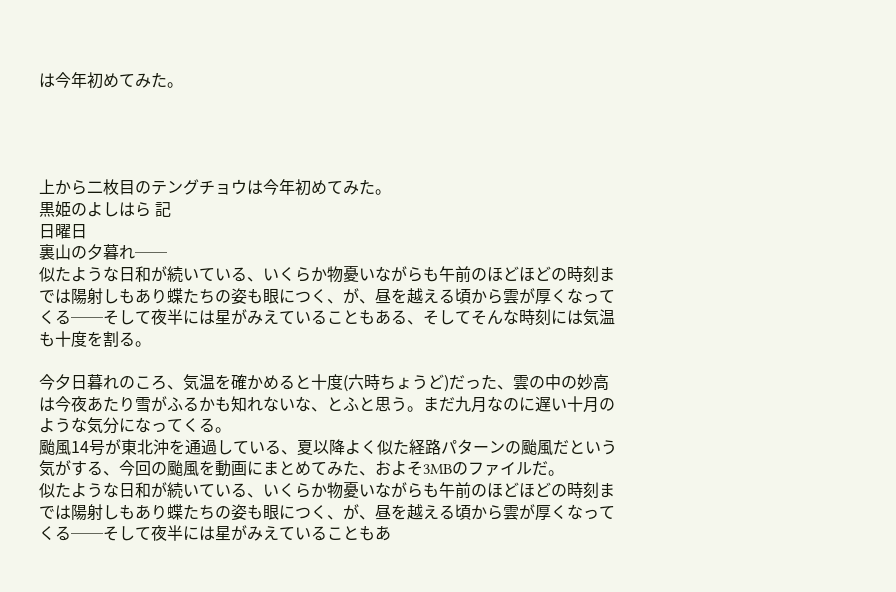は今年初めてみた。




上から二枚目のテングチョウは今年初めてみた。
黒姫のよしはら 記
日曜日
裏山の夕暮れ──
似たような日和が続いている、いくらか物憂いながらも午前のほどほどの時刻までは陽射しもあり蝶たちの姿も眼につく、が、昼を越える頃から雲が厚くなってくる──そして夜半には星がみえていることもある、そしてそんな時刻には気温も十度を割る。

今夕日暮れのころ、気温を確かめると十度(六時ちょうど)だった、雲の中の妙高は今夜あたり雪がふるかも知れないな、とふと思う。まだ九月なのに遅い十月のような気分になってくる。
颱風14号が東北沖を通過している、夏以降よく似た経路パターンの颱風だという気がする、今回の颱風を動画にまとめてみた、およそ3MBのファイルだ。
似たような日和が続いている、いくらか物憂いながらも午前のほどほどの時刻までは陽射しもあり蝶たちの姿も眼につく、が、昼を越える頃から雲が厚くなってくる──そして夜半には星がみえていることもあ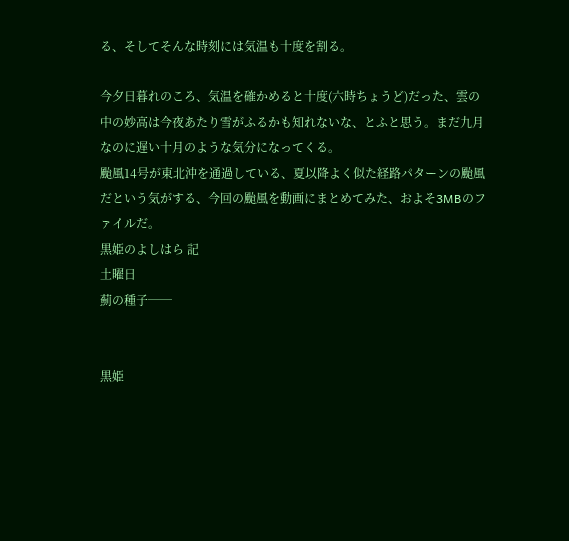る、そしてそんな時刻には気温も十度を割る。

今夕日暮れのころ、気温を確かめると十度(六時ちょうど)だった、雲の中の妙高は今夜あたり雪がふるかも知れないな、とふと思う。まだ九月なのに遅い十月のような気分になってくる。
颱風14号が東北沖を通過している、夏以降よく似た経路パターンの颱風だという気がする、今回の颱風を動画にまとめてみた、およそ3MBのファイルだ。
黒姫のよしはら 記
土曜日
薊の種子──


黒姫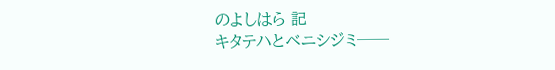のよしはら 記
キタテハとベニシジミ──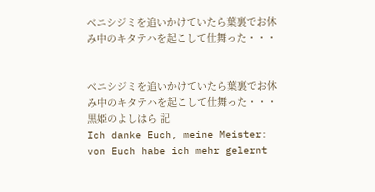ベニシジミを追いかけていたら葉裏でお休み中のキタテハを起こして仕舞った・・・


ベニシジミを追いかけていたら葉裏でお休み中のキタテハを起こして仕舞った・・・
黒姫のよしはら 記
Ich danke Euch, meine Meister:
von Euch habe ich mehr gelernt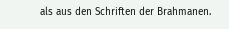als aus den Schriften der Brahmanen.